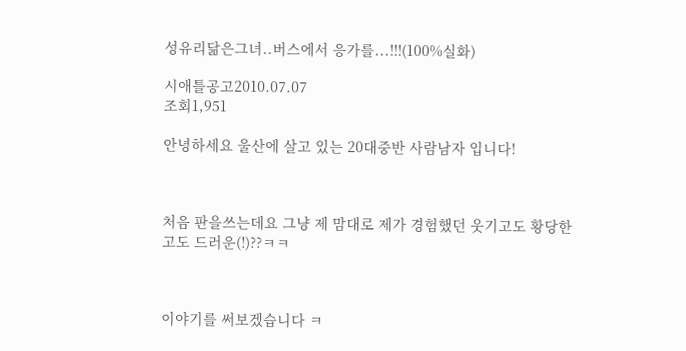성유리닮은그녀..버스에서 응가를...!!!(100%실화)

시애틀공고2010.07.07
조회1,951

안녕하세요 울산에 살고 있는 20대중반 사람남자 입니다!



처음 판을쓰는데요 그냥 제 맘대로 제가 경험했던 웃기고도 황당한고도 드러운(!)??ㅋㅋ



이야기를 써보겠습니다 ㅋ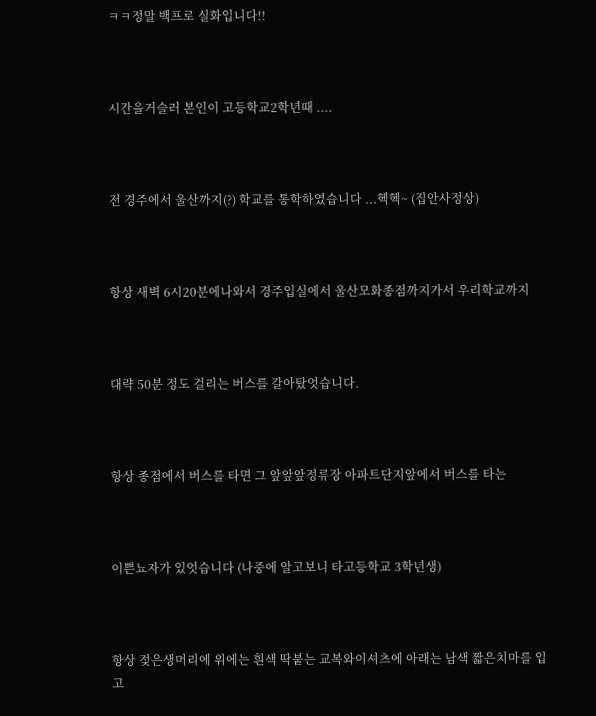ㅋㅋ정말 백프로 실화입니다!!



시간을거슬러 본인이 고등학교2학년때 ....



전 경주에서 울산까지(?) 학교를 통학하였습니다 ...헥헥~ (집안사정상)



항상 새벽 6시20분에나와서 경주입실에서 울산모화종점까지가서 우리학교까지



대략 50분 정도 걸리는 버스를 갈아탔엇습니다.



항상 종점에서 버스를 타면 그 앞앞앞정류장 아파트단지앞에서 버스를 타는



이쁜뇨자가 있엇습니다 (나중에 알고보니 타고등학교 3학년생)



항상 젖은생머리에 위에는 흰색 딱붙는 교복와이셔츠에 아래는 남색 짧은치마를 입고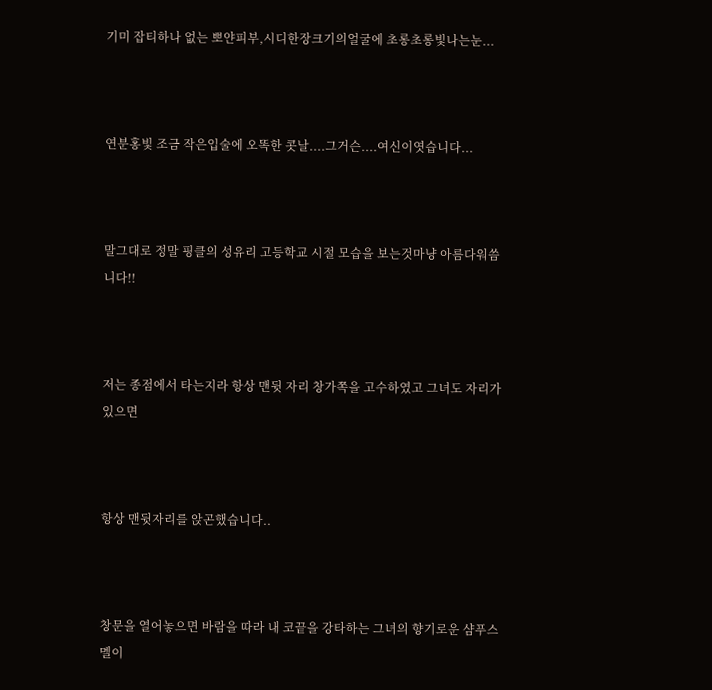기미 잡티하나 없는 뽀얀피부,시디한장크기의얼굴에 초롱초롱빛나는눈...



연분홍빛 조금 작은입술에 오똑한 콧날....그거슨....여신이엿습니다...



말그대로 정말 핑클의 성유리 고등학교 시절 모습을 보는것마냥 아름다워씀니다!!



저는 종점에서 타는지라 항상 맨뒷 자리 창가쪽을 고수하였고 그녀도 자리가 있으면



항상 맨뒷자리를 앉곤했습니다..



창문을 열어놓으면 바람을 따라 내 코끝을 강타하는 그녀의 향기로운 샴푸스멜이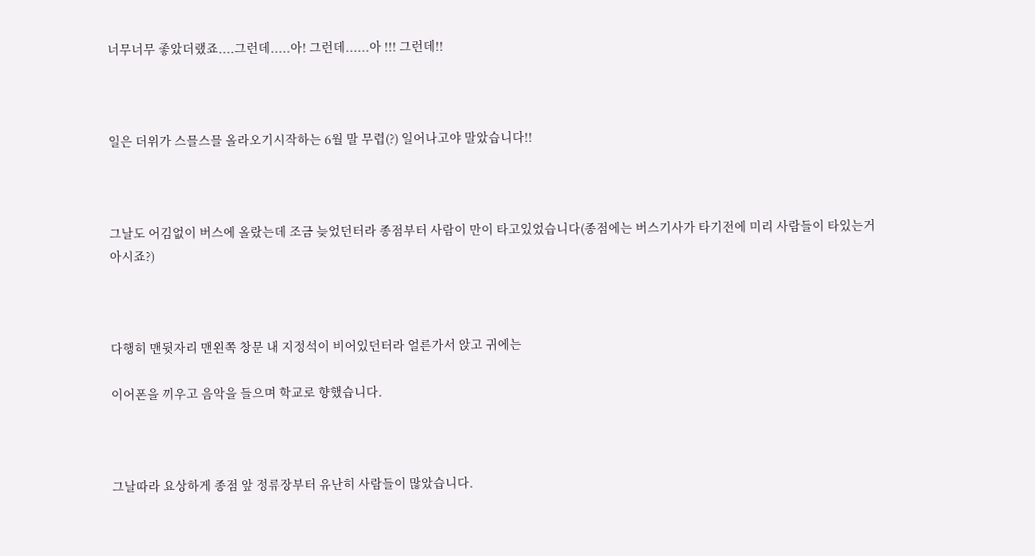너무너무 좋았더랬죠....그런데.....아! 그런데......아 !!! 그런데!!



일은 더위가 스믈스믈 올라오기시작하는 6월 말 무렵(?) 일어나고야 말았습니다!!



그날도 어김없이 버스에 올랐는데 조금 늦었던터라 종점부터 사람이 만이 타고있었습니다(종점에는 버스기사가 타기전에 미리 사람들이 타있는거 아시죠?)



다행히 맨뒷자리 맨왼쪽 창문 내 지정석이 비어있던터라 얼른가서 앉고 귀에는

이어폰을 끼우고 음악을 들으며 학교로 향했습니다.



그날따라 요상하게 종점 앞 정류장부터 유난히 사람들이 많았습니다.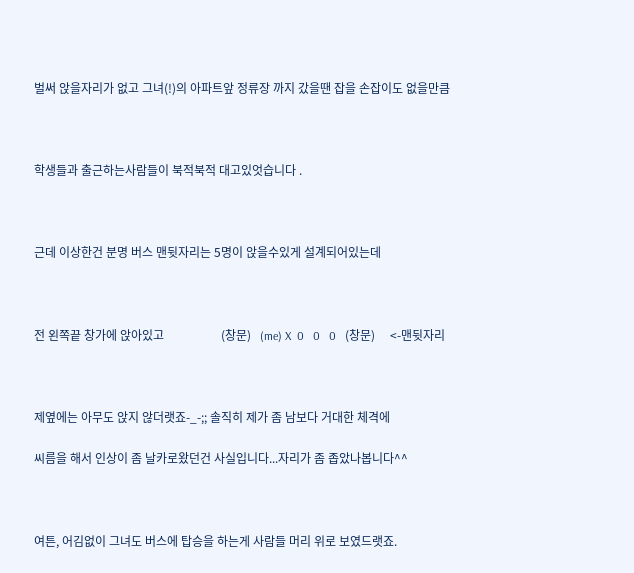벌써 앉을자리가 없고 그녀(!)의 아파트앞 정류장 까지 갔을땐 잡을 손잡이도 없을만큼



학생들과 출근하는사람들이 북적북적 대고있엇습니다 .



근데 이상한건 분명 버스 맨뒷자리는 5명이 앉을수있게 설계되어있는데



전 왼쪽끝 창가에 앉아있고                   (창문)   (me) X  0   0   0   (창문)     <-맨뒷자리



제옆에는 아무도 앉지 않더랫죠-_-;; 솔직히 제가 좀 남보다 거대한 체격에

씨름을 해서 인상이 좀 날카로왔던건 사실입니다...자리가 좀 좁았나봅니다^^



여튼, 어김없이 그녀도 버스에 탑승을 하는게 사람들 머리 위로 보였드랫죠.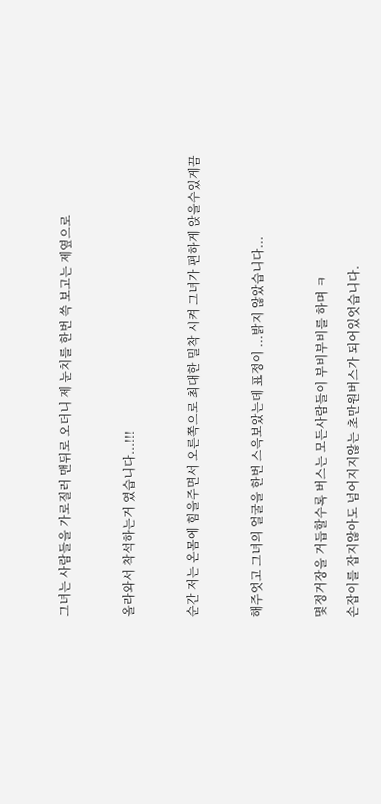그녀는 사람들을 가로질러 맨뒤로 오더니 제 눈치를 한번 쓱 보고는 제옆으로



올라와서 착석하는거 였습니다...!!!



순간 저는 온몸에 힘을주면서 오른쪽으로 최대한 밀착 시켜 그녀가 편하게 앉을수있게끔



해주엇고 그녀의 얼굴을 한번 스윽보았는데 표정이 ...밝지 않았습니다...



몇정거장을 거듭할수록 버스는 모든사람들이 부비부비를 하며 ㅋ

손잡이를 잡지않아도 넘어지지않는 초만원버스가 되어있엇습니다.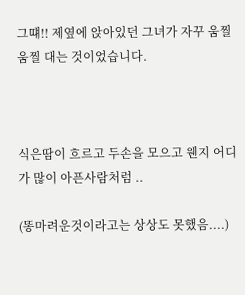그떄!! 제옆에 앉아있던 그녀가 자꾸 움찔움찔 대는 것이었습니다.



식은땀이 흐르고 두손을 모으고 웬지 어디가 많이 아픈사람처럼 ..

(똥마려운것이라고는 상상도 못했음....)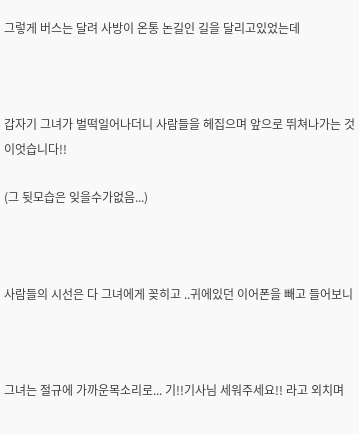그렇게 버스는 달려 사방이 온통 논길인 길을 달리고있었는데



갑자기 그녀가 벌떡일어나더니 사람들을 헤집으며 앞으로 뛰쳐나가는 것이엇습니다!!

(그 뒷모습은 잊을수가없음...)



사람들의 시선은 다 그녀에게 꽂히고 ..귀에있던 이어폰을 빼고 들어보니



그녀는 절규에 가까운목소리로... 기!!기사님 세워주세요!! 라고 외치며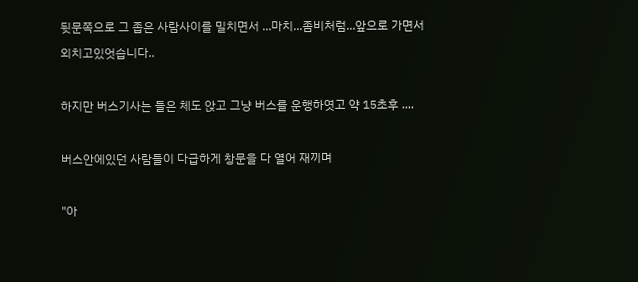뒷문쪽으로 그 좁은 사람사이를 밀치면서 ...마치...좀비처럼...앞으로 가면서

외치고있엇습니다..



하지만 버스기사는 들은 체도 앉고 그냥 버스를 운행하엿고 약 15초후 ....



버스안에있던 사람들이 다급하게 창문을 다 열어 재끼며



"아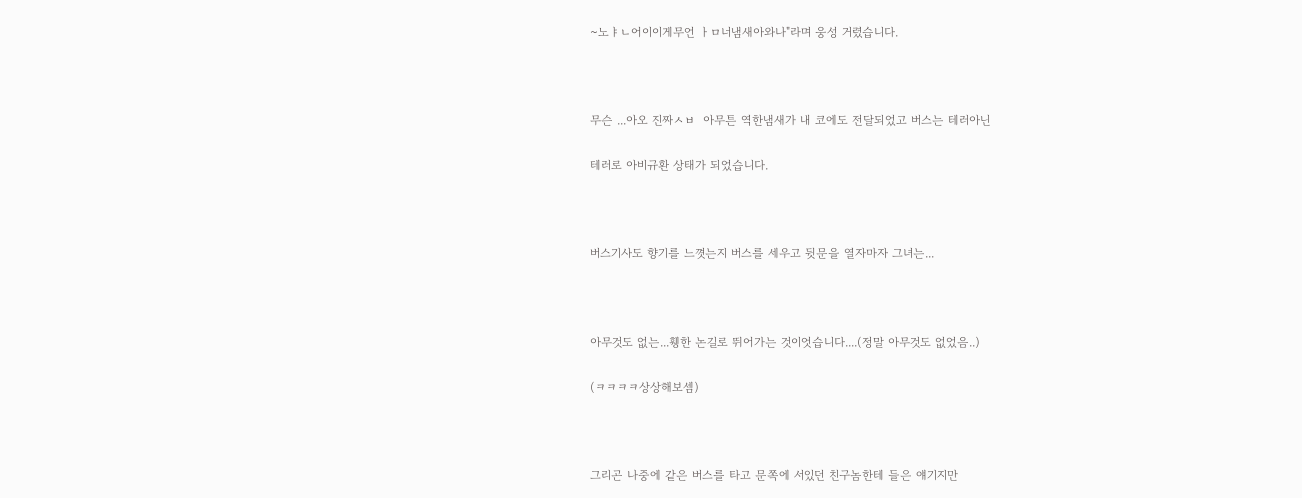~노ㅑㄴ어이이게무언 ㅏㅁ너냄새아와나"라며 웅성 거렸습니다.



무슨 ...아오 진짜ㅅㅂ  아무튼 역한냄새가 내 코에도 전달되었고 버스는 테러아닌

테러로 아비규환 상태가 되었습니다.



버스기사도 향기를 느꼇는지 버스를 세우고 뒷문을 열자마자 그녀는...



아무것도 없는...휑한 논길로 뛰어가는 것이엇습니다....(정말 아무것도 없었음..)

(ㅋㅋㅋㅋ상상해보셈)



그리곤 나중에 같은 버스를 타고 문쪽에 서있던 친구놈한테 들은 얘기지만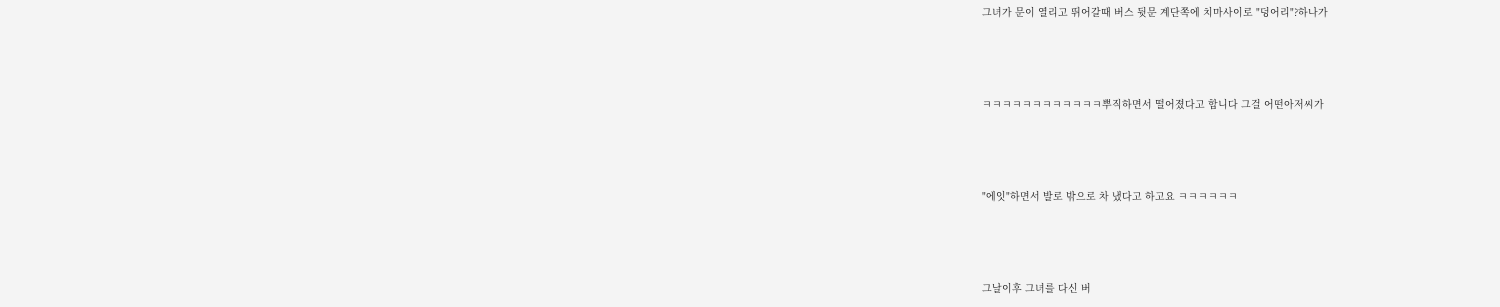그녀가 문이 열리고 뛰어갈때 버스 뒷문 계단쪽에 치마사이로 "덩어리"?하나가



ㅋㅋㅋㅋㅋㅋㅋㅋㅋㅋㅋㅋ뿌직하면서 떨어졌다고 합니다 그걸 어떤아저씨가



"에잇"하면서 발로 밖으로 차 냈다고 하고요 ㅋㅋㅋㅋㅋㅋ



그날이후 그녀를 다신 버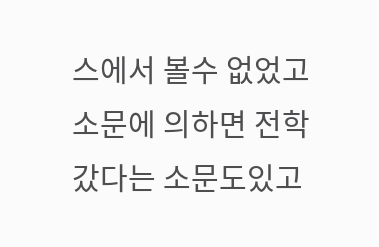스에서 볼수 없었고 소문에 의하면 전학갔다는 소문도있고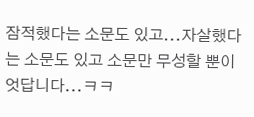잠적했다는 소문도 있고...자살했다는 소문도 있고 소문만 무성할 뿐이엇답니다...ㅋㅋ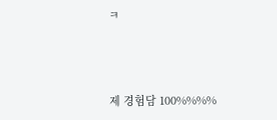ㅋ



제 경험담 100%%%%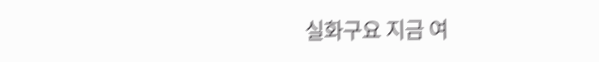실화구요 지금 여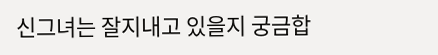신그녀는 잘지내고 있을지 궁금합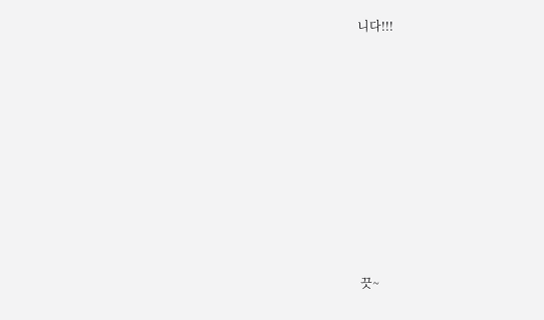니다!!!













끗~